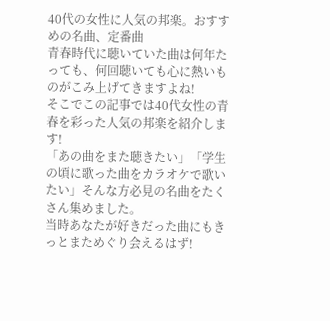40代の女性に人気の邦楽。おすすめの名曲、定番曲
青春時代に聴いていた曲は何年たっても、何回聴いても心に熱いものがこみ上げてきますよね!
そこでこの記事では40代女性の青春を彩った人気の邦楽を紹介します!
「あの曲をまた聴きたい」「学生の頃に歌った曲をカラオケで歌いたい」そんな方必見の名曲をたくさん集めました。
当時あなたが好きだった曲にもきっとまためぐり会えるはず!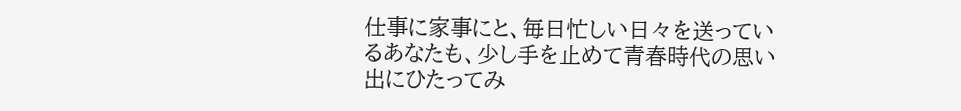仕事に家事にと、毎日忙しい日々を送っているあなたも、少し手を止めて青春時代の思い出にひたってみ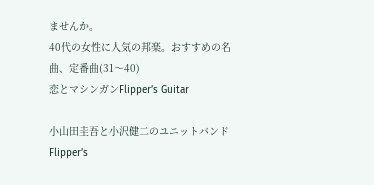ませんか。
40代の女性に人気の邦楽。おすすめの名曲、定番曲(31〜40)
恋とマシンガンFlipper’s Guitar

小山田圭吾と小沢健二のユニットバンドFlipper’s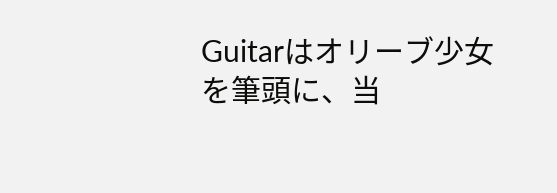Guitarはオリーブ少女を筆頭に、当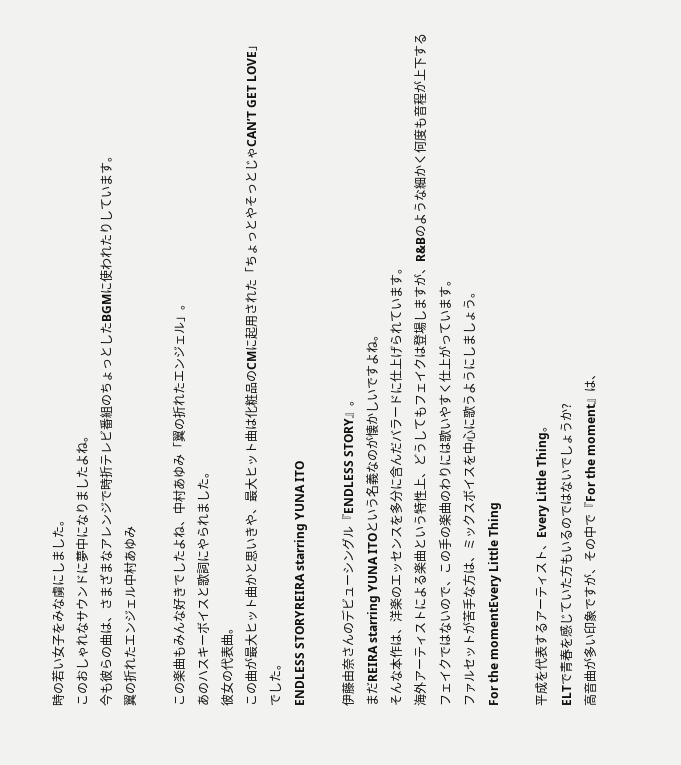時の若い女子をみな虜にしました。
このおしゃれなサウンドに夢中になりましたよね。
今も彼らの曲は、さまざまなアレンジで時折テレビ番組のちょっとしたBGMに使われたりしています。
翼の折れたエンジェル中村あゆみ

この楽曲もみんな好きでしたよね、中村あゆみ「翼の折れたエンジェル」。
あのハスキーボイスと歌詞にやられました。
彼女の代表曲。
この曲が最大ヒット曲かと思いきや、最大ヒット曲は化粧品のCMに起用された「ちょっとやそっとじゃCAN’T GET LOVE」でした。
ENDLESS STORYREIRA starring YUNA ITO

伊藤由奈さんのデビューシングル『ENDLESS STORY』。
まだREIRA starring YUNA ITOという名義なのが懐かしいですよね。
そんな本作は、洋楽のエッセンスを多分に含んだバラードに仕上げられています。
海外アーティストによる楽曲という特性上、どうしてもフェイクは登場しますが、R&Bのような細かく何度も音程が上下するフェイクではないので、この手の楽曲のわりには歌いやすく仕上がっています。
ファルセットが苦手な方は、ミックスボイスを中心に歌うようにしましょう。
For the momentEvery Little Thing

平成を代表するアーティスト、Every Little Thing。
ELTで青春を感じていた方もいるのではないでしょうか?
高音曲が多い印象ですが、その中で『For the moment』は、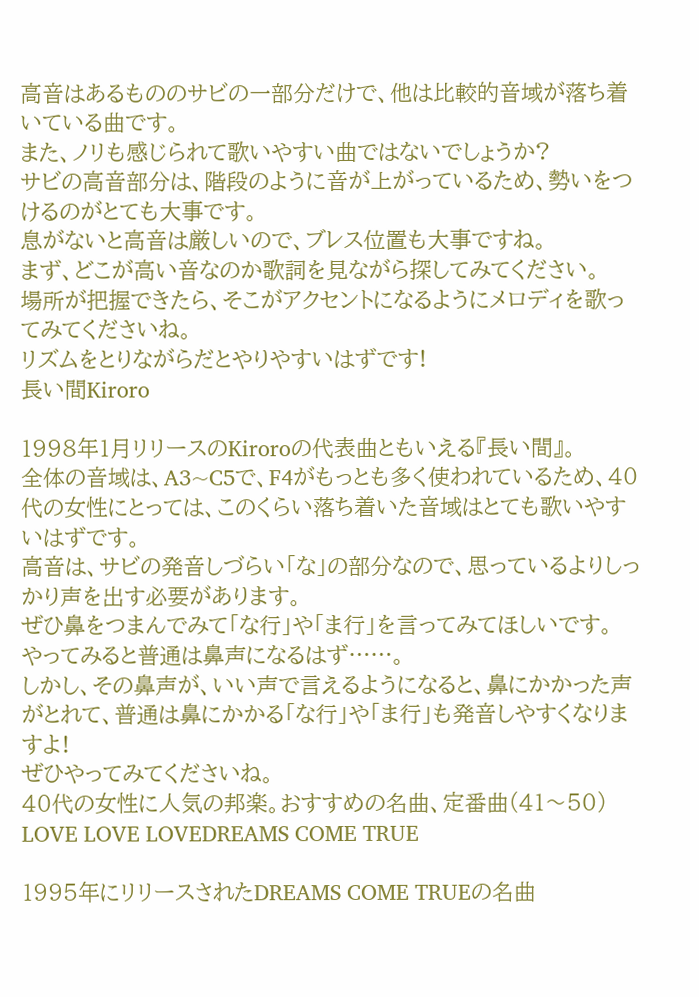高音はあるもののサビの一部分だけで、他は比較的音域が落ち着いている曲です。
また、ノリも感じられて歌いやすい曲ではないでしょうか?
サビの高音部分は、階段のように音が上がっているため、勢いをつけるのがとても大事です。
息がないと高音は厳しいので、ブレス位置も大事ですね。
まず、どこが高い音なのか歌詞を見ながら探してみてください。
場所が把握できたら、そこがアクセントになるようにメロディを歌ってみてくださいね。
リズムをとりながらだとやりやすいはずです!
長い間Kiroro

1998年1月リリースのKiroroの代表曲ともいえる『長い間』。
全体の音域は、A3~C5で、F4がもっとも多く使われているため、40代の女性にとっては、このくらい落ち着いた音域はとても歌いやすいはずです。
高音は、サビの発音しづらい「な」の部分なので、思っているよりしっかり声を出す必要があります。
ぜひ鼻をつまんでみて「な行」や「ま行」を言ってみてほしいです。
やってみると普通は鼻声になるはず……。
しかし、その鼻声が、いい声で言えるようになると、鼻にかかった声がとれて、普通は鼻にかかる「な行」や「ま行」も発音しやすくなりますよ!
ぜひやってみてくださいね。
40代の女性に人気の邦楽。おすすめの名曲、定番曲(41〜50)
LOVE LOVE LOVEDREAMS COME TRUE

1995年にリリースされたDREAMS COME TRUEの名曲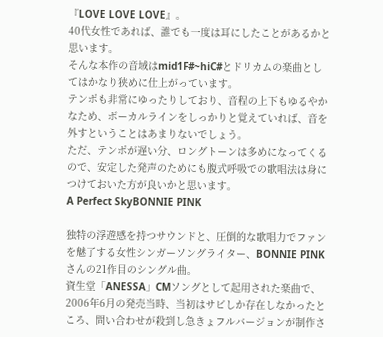『LOVE LOVE LOVE』。
40代女性であれば、誰でも一度は耳にしたことがあるかと思います。
そんな本作の音域はmid1F#~hiC#とドリカムの楽曲としてはかなり狭めに仕上がっています。
テンポも非常にゆったりしており、音程の上下もゆるやかなため、ボーカルラインをしっかりと覚えていれば、音を外すということはあまりないでしょう。
ただ、テンポが遅い分、ロングトーンは多めになってくるので、安定した発声のためにも腹式呼吸での歌唱法は身につけておいた方が良いかと思います。
A Perfect SkyBONNIE PINK

独特の浮遊感を持つサウンドと、圧倒的な歌唱力でファンを魅了する女性シンガーソングライター、BONNIE PINKさんの21作目のシングル曲。
資生堂「ANESSA」CMソングとして起用された楽曲で、2006年6月の発売当時、当初はサビしか存在しなかったところ、問い合わせが殺到し急きょフルバージョンが制作さ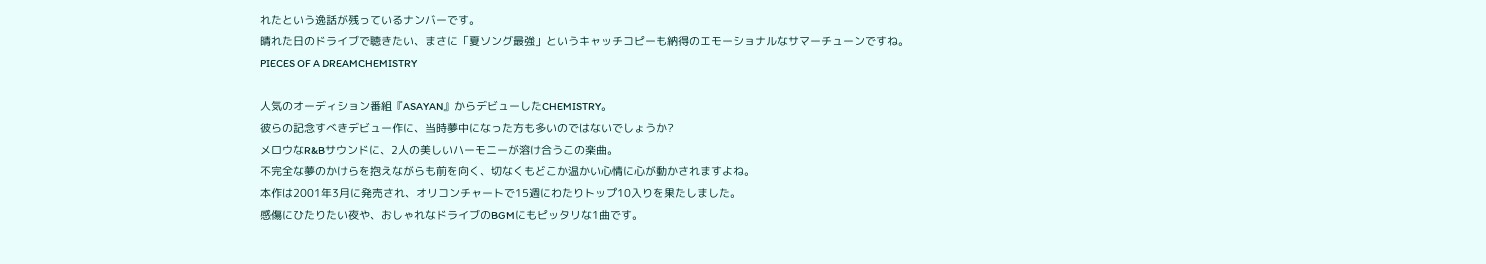れたという逸話が残っているナンバーです。
晴れた日のドライブで聴きたい、まさに「夏ソング最強」というキャッチコピーも納得のエモーショナルなサマーチューンですね。
PIECES OF A DREAMCHEMISTRY

人気のオーディション番組『ASAYAN』からデビューしたCHEMISTRY。
彼らの記念すべきデビュー作に、当時夢中になった方も多いのではないでしょうか?
メロウなR&Bサウンドに、2人の美しいハーモニーが溶け合うこの楽曲。
不完全な夢のかけらを抱えながらも前を向く、切なくもどこか温かい心情に心が動かされますよね。
本作は2001年3月に発売され、オリコンチャートで15週にわたりトップ10入りを果たしました。
感傷にひたりたい夜や、おしゃれなドライブのBGMにもピッタリな1曲です。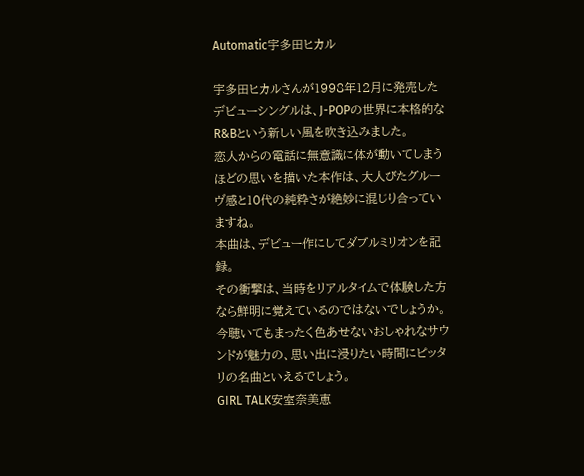Automatic宇多田ヒカル

宇多田ヒカルさんが1998年12月に発売したデビューシングルは、J-POPの世界に本格的なR&Bという新しい風を吹き込みました。
恋人からの電話に無意識に体が動いてしまうほどの思いを描いた本作は、大人びたグルーヴ感と10代の純粋さが絶妙に混じり合っていますね。
本曲は、デビュー作にしてダブルミリオンを記録。
その衝撃は、当時をリアルタイムで体験した方なら鮮明に覚えているのではないでしょうか。
今聴いてもまったく色あせないおしゃれなサウンドが魅力の、思い出に浸りたい時間にピッタリの名曲といえるでしょう。
GIRL TALK安室奈美恵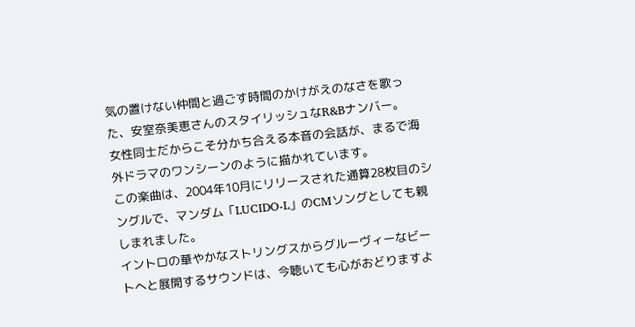気の置けない仲間と過ごす時間のかけがえのなさを歌った、安室奈美恵さんのスタイリッシュなR&Bナンバー。
女性同士だからこそ分かち合える本音の会話が、まるで海外ドラマのワンシーンのように描かれています。
この楽曲は、2004年10月にリリースされた通算28枚目のシングルで、マンダム「LUCIDO-L」のCMソングとしても親しまれました。
イントロの華やかなストリングスからグルーヴィーなビートへと展開するサウンドは、今聴いても心がおどりますよ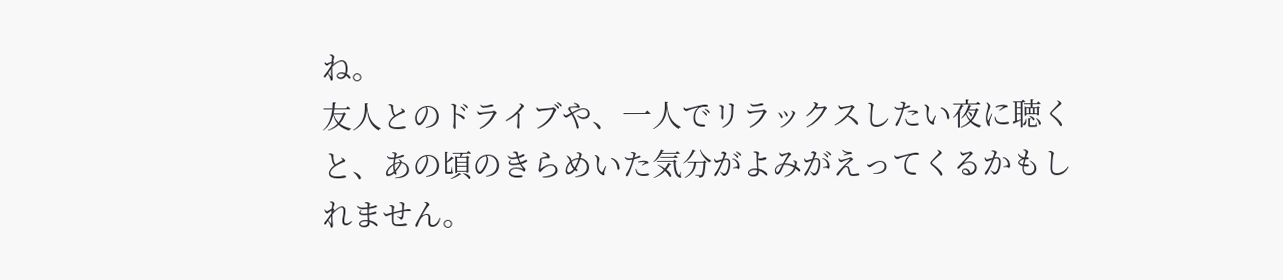ね。
友人とのドライブや、一人でリラックスしたい夜に聴くと、あの頃のきらめいた気分がよみがえってくるかもしれません。